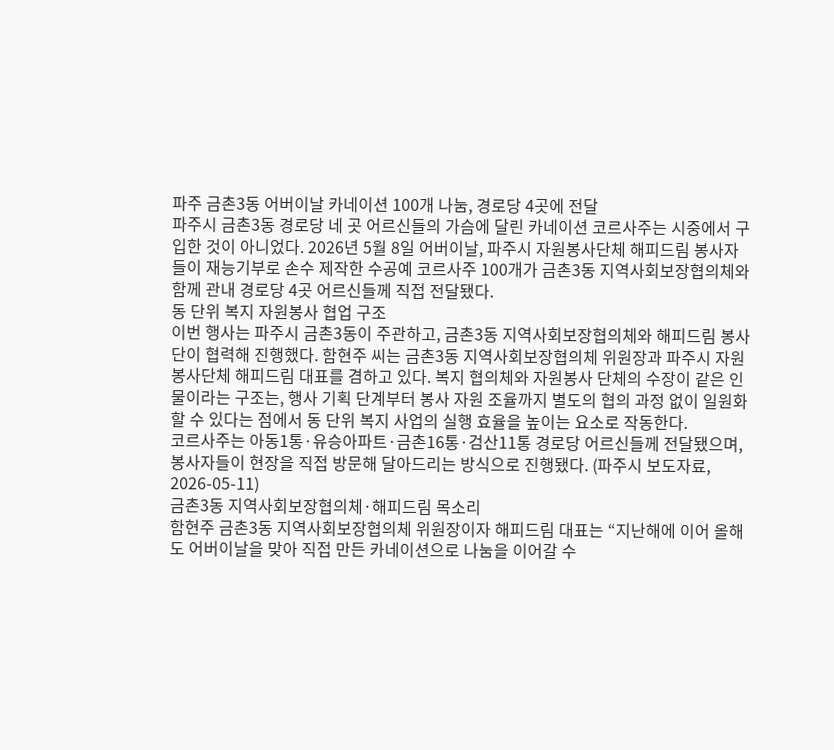파주 금촌3동 어버이날 카네이션 100개 나눔, 경로당 4곳에 전달
파주시 금촌3동 경로당 네 곳 어르신들의 가슴에 달린 카네이션 코르사주는 시중에서 구입한 것이 아니었다. 2026년 5월 8일 어버이날, 파주시 자원봉사단체 해피드림 봉사자들이 재능기부로 손수 제작한 수공예 코르사주 100개가 금촌3동 지역사회보장협의체와 함께 관내 경로당 4곳 어르신들께 직접 전달됐다.
동 단위 복지 자원봉사 협업 구조
이번 행사는 파주시 금촌3동이 주관하고, 금촌3동 지역사회보장협의체와 해피드림 봉사단이 협력해 진행했다. 함현주 씨는 금촌3동 지역사회보장협의체 위원장과 파주시 자원봉사단체 해피드림 대표를 겸하고 있다. 복지 협의체와 자원봉사 단체의 수장이 같은 인물이라는 구조는, 행사 기획 단계부터 봉사 자원 조율까지 별도의 협의 과정 없이 일원화할 수 있다는 점에서 동 단위 복지 사업의 실행 효율을 높이는 요소로 작동한다.
코르사주는 아동1통·유승아파트·금촌16통·검산11통 경로당 어르신들께 전달됐으며, 봉사자들이 현장을 직접 방문해 달아드리는 방식으로 진행됐다. (파주시 보도자료, 2026-05-11)
금촌3동 지역사회보장협의체·해피드림 목소리
함현주 금촌3동 지역사회보장협의체 위원장이자 해피드림 대표는 “지난해에 이어 올해도 어버이날을 맞아 직접 만든 카네이션으로 나눔을 이어갈 수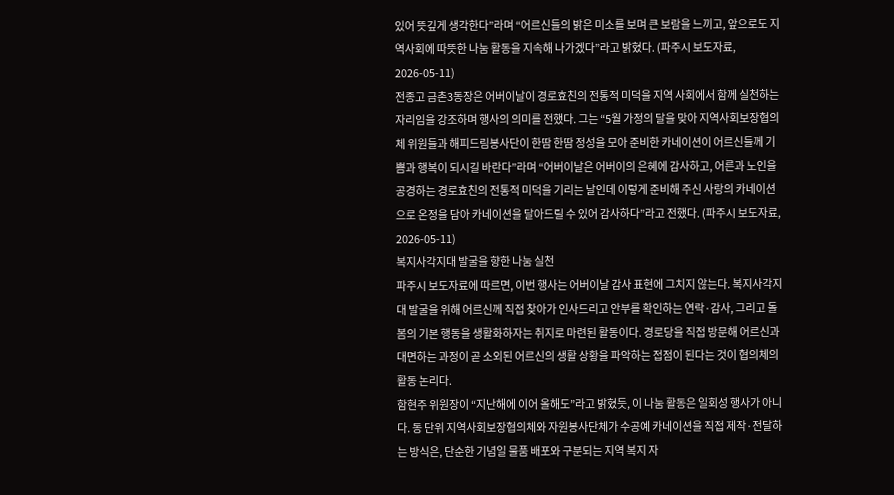있어 뜻깊게 생각한다”라며 “어르신들의 밝은 미소를 보며 큰 보람을 느끼고, 앞으로도 지역사회에 따뜻한 나눔 활동을 지속해 나가겠다”라고 밝혔다. (파주시 보도자료, 2026-05-11)
전종고 금촌3동장은 어버이날이 경로효친의 전통적 미덕을 지역 사회에서 함께 실천하는 자리임을 강조하며 행사의 의미를 전했다. 그는 “5월 가정의 달을 맞아 지역사회보장협의체 위원들과 해피드림봉사단이 한땀 한땀 정성을 모아 준비한 카네이션이 어르신들께 기쁨과 행복이 되시길 바란다”라며 “어버이날은 어버이의 은혜에 감사하고, 어른과 노인을 공경하는 경로효친의 전통적 미덕을 기리는 날인데 이렇게 준비해 주신 사랑의 카네이션으로 온정을 담아 카네이션을 달아드릴 수 있어 감사하다”라고 전했다. (파주시 보도자료, 2026-05-11)
복지사각지대 발굴을 향한 나눔 실천
파주시 보도자료에 따르면, 이번 행사는 어버이날 감사 표현에 그치지 않는다. 복지사각지대 발굴을 위해 어르신께 직접 찾아가 인사드리고 안부를 확인하는 연락·감사, 그리고 돌봄의 기본 행동을 생활화하자는 취지로 마련된 활동이다. 경로당을 직접 방문해 어르신과 대면하는 과정이 곧 소외된 어르신의 생활 상황을 파악하는 접점이 된다는 것이 협의체의 활동 논리다.
함현주 위원장이 “지난해에 이어 올해도”라고 밝혔듯, 이 나눔 활동은 일회성 행사가 아니다. 동 단위 지역사회보장협의체와 자원봉사단체가 수공예 카네이션을 직접 제작·전달하는 방식은, 단순한 기념일 물품 배포와 구분되는 지역 복지 자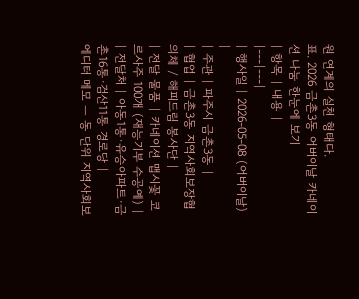원 연계의 실천 형태다.
표. 2026 금촌3동 어버이날 카네이션 나눔 한눈에 보기
| 항목 | 내용 |
|---|---|
| 행사일 | 2026-05-08 (어버이날) |
| 주관 | 파주시 금촌3동 |
| 협업 | 금촌3동 지역사회보장협의체 / 해피드림 봉사단 |
| 전달 물품 | 카네이션 맵시꽃 코르사주 100개 (재능기부 수공예) |
| 전달처 | 아동1통·유승아파트·금촌16통·검산11통 경로당 |
에디터 메모 — 동 단위 지역사회보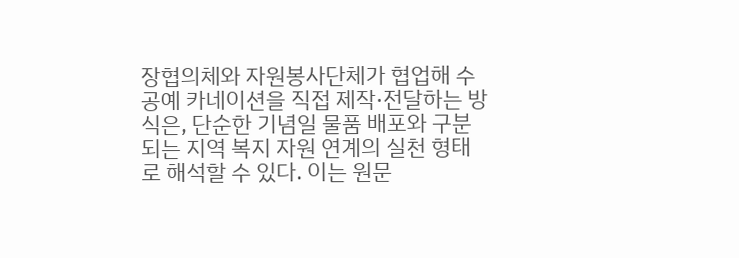장협의체와 자원봉사단체가 협업해 수공예 카네이션을 직접 제작·전달하는 방식은, 단순한 기념일 물품 배포와 구분되는 지역 복지 자원 연계의 실천 형태로 해석할 수 있다. 이는 원문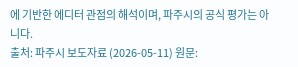에 기반한 에디터 관점의 해석이며, 파주시의 공식 평가는 아니다.
출처: 파주시 보도자료 (2026-05-11) 원문: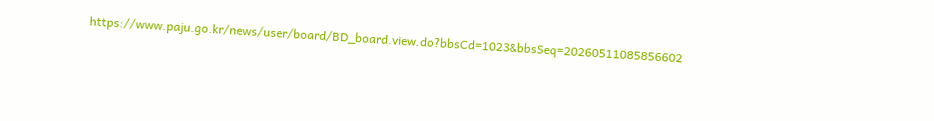https://www.paju.go.kr/news/user/board/BD_board.view.do?bbsCd=1023&bbsSeq=20260511085856602